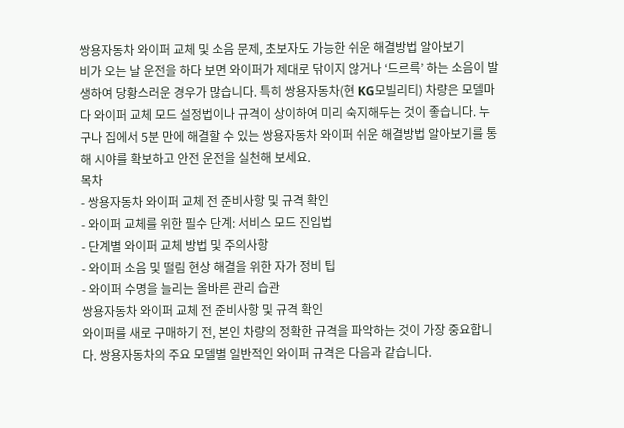쌍용자동차 와이퍼 교체 및 소음 문제, 초보자도 가능한 쉬운 해결방법 알아보기
비가 오는 날 운전을 하다 보면 와이퍼가 제대로 닦이지 않거나 ‘드르륵’ 하는 소음이 발생하여 당황스러운 경우가 많습니다. 특히 쌍용자동차(현 KG모빌리티) 차량은 모델마다 와이퍼 교체 모드 설정법이나 규격이 상이하여 미리 숙지해두는 것이 좋습니다. 누구나 집에서 5분 만에 해결할 수 있는 쌍용자동차 와이퍼 쉬운 해결방법 알아보기를 통해 시야를 확보하고 안전 운전을 실천해 보세요.
목차
- 쌍용자동차 와이퍼 교체 전 준비사항 및 규격 확인
- 와이퍼 교체를 위한 필수 단계: 서비스 모드 진입법
- 단계별 와이퍼 교체 방법 및 주의사항
- 와이퍼 소음 및 떨림 현상 해결을 위한 자가 정비 팁
- 와이퍼 수명을 늘리는 올바른 관리 습관
쌍용자동차 와이퍼 교체 전 준비사항 및 규격 확인
와이퍼를 새로 구매하기 전, 본인 차량의 정확한 규격을 파악하는 것이 가장 중요합니다. 쌍용자동차의 주요 모델별 일반적인 와이퍼 규격은 다음과 같습니다.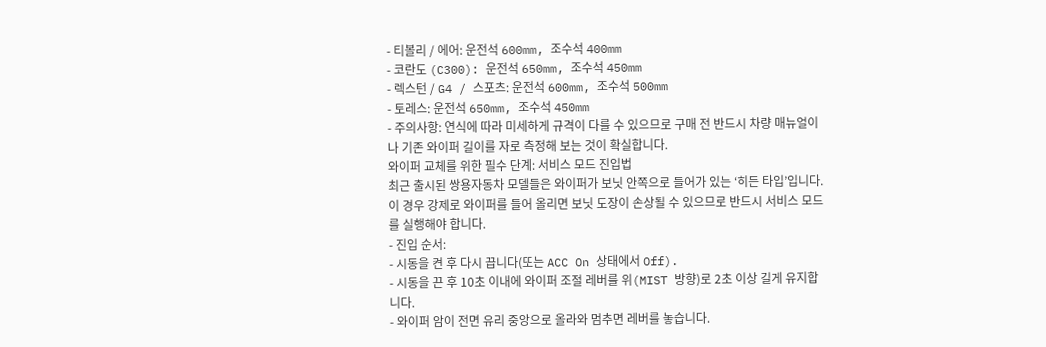- 티볼리 / 에어: 운전석 600mm, 조수석 400mm
- 코란도 (C300): 운전석 650mm, 조수석 450mm
- 렉스턴 / G4 / 스포츠: 운전석 600mm, 조수석 500mm
- 토레스: 운전석 650mm, 조수석 450mm
- 주의사항: 연식에 따라 미세하게 규격이 다를 수 있으므로 구매 전 반드시 차량 매뉴얼이나 기존 와이퍼 길이를 자로 측정해 보는 것이 확실합니다.
와이퍼 교체를 위한 필수 단계: 서비스 모드 진입법
최근 출시된 쌍용자동차 모델들은 와이퍼가 보닛 안쪽으로 들어가 있는 ‘히든 타입’입니다. 이 경우 강제로 와이퍼를 들어 올리면 보닛 도장이 손상될 수 있으므로 반드시 서비스 모드를 실행해야 합니다.
- 진입 순서:
- 시동을 켠 후 다시 끕니다(또는 ACC On 상태에서 Off).
- 시동을 끈 후 10초 이내에 와이퍼 조절 레버를 위(MIST 방향)로 2초 이상 길게 유지합니다.
- 와이퍼 암이 전면 유리 중앙으로 올라와 멈추면 레버를 놓습니다.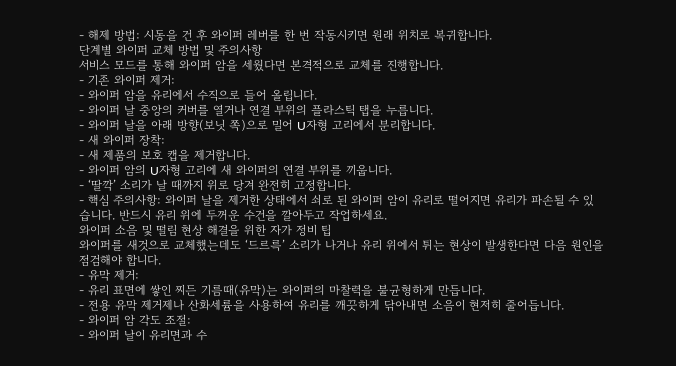- 해제 방법: 시동을 건 후 와이퍼 레버를 한 번 작동시키면 원래 위치로 복귀합니다.
단계별 와이퍼 교체 방법 및 주의사항
서비스 모드를 통해 와이퍼 암을 세웠다면 본격적으로 교체를 진행합니다.
- 기존 와이퍼 제거:
- 와이퍼 암을 유리에서 수직으로 들어 올립니다.
- 와이퍼 날 중앙의 커버를 열거나 연결 부위의 플라스틱 탭을 누릅니다.
- 와이퍼 날을 아래 방향(보닛 쪽)으로 밀어 U자형 고리에서 분리합니다.
- 새 와이퍼 장착:
- 새 제품의 보호 캡을 제거합니다.
- 와이퍼 암의 U자형 고리에 새 와이퍼의 연결 부위를 끼웁니다.
- ‘딸깍’ 소리가 날 때까지 위로 당겨 완전히 고정합니다.
- 핵심 주의사항: 와이퍼 날을 제거한 상태에서 쇠로 된 와이퍼 암이 유리로 떨어지면 유리가 파손될 수 있습니다. 반드시 유리 위에 두꺼운 수건을 깔아두고 작업하세요.
와이퍼 소음 및 떨림 현상 해결을 위한 자가 정비 팁
와이퍼를 새것으로 교체했는데도 ‘드르륵’ 소리가 나거나 유리 위에서 튀는 현상이 발생한다면 다음 원인을 점검해야 합니다.
- 유막 제거:
- 유리 표면에 쌓인 찌든 기름때(유막)는 와이퍼의 마찰력을 불균형하게 만듭니다.
- 전용 유막 제거제나 산화세륨을 사용하여 유리를 깨끗하게 닦아내면 소음이 현저히 줄어듭니다.
- 와이퍼 암 각도 조절:
- 와이퍼 날이 유리면과 수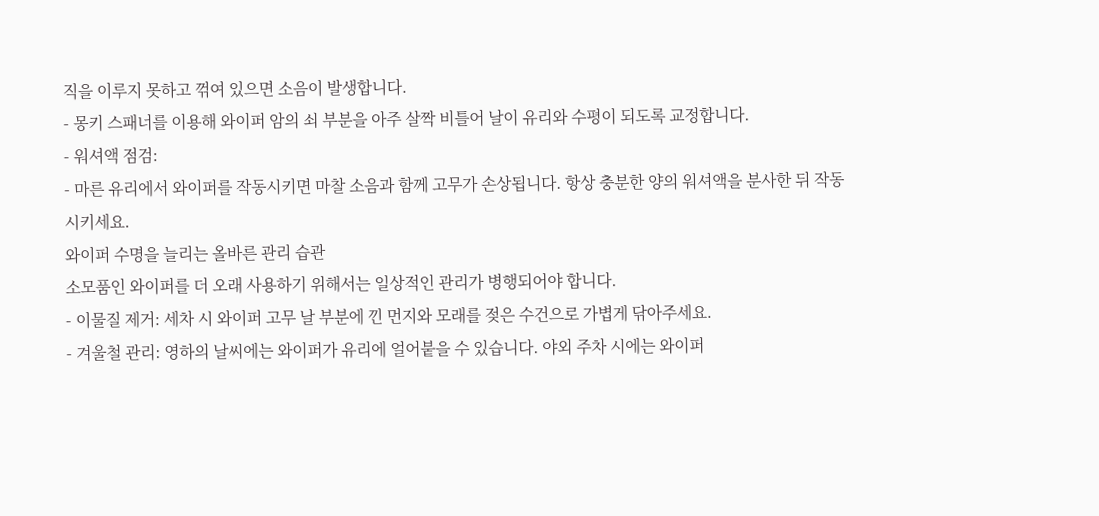직을 이루지 못하고 꺾여 있으면 소음이 발생합니다.
- 몽키 스패너를 이용해 와이퍼 암의 쇠 부분을 아주 살짝 비틀어 날이 유리와 수평이 되도록 교정합니다.
- 워셔액 점검:
- 마른 유리에서 와이퍼를 작동시키면 마찰 소음과 함께 고무가 손상됩니다. 항상 충분한 양의 워셔액을 분사한 뒤 작동시키세요.
와이퍼 수명을 늘리는 올바른 관리 습관
소모품인 와이퍼를 더 오래 사용하기 위해서는 일상적인 관리가 병행되어야 합니다.
- 이물질 제거: 세차 시 와이퍼 고무 날 부분에 낀 먼지와 모래를 젖은 수건으로 가볍게 닦아주세요.
- 겨울철 관리: 영하의 날씨에는 와이퍼가 유리에 얼어붙을 수 있습니다. 야외 주차 시에는 와이퍼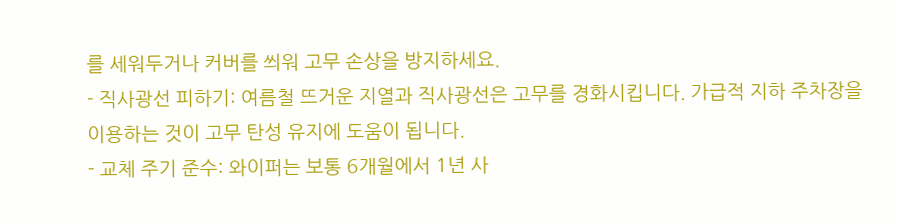를 세워두거나 커버를 씌워 고무 손상을 방지하세요.
- 직사광선 피하기: 여름철 뜨거운 지열과 직사광선은 고무를 경화시킵니다. 가급적 지하 주차장을 이용하는 것이 고무 탄성 유지에 도움이 됩니다.
- 교체 주기 준수: 와이퍼는 보통 6개월에서 1년 사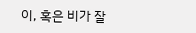이, 혹은 비가 잘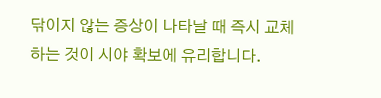닦이지 않는 증상이 나타날 때 즉시 교체하는 것이 시야 확보에 유리합니다.